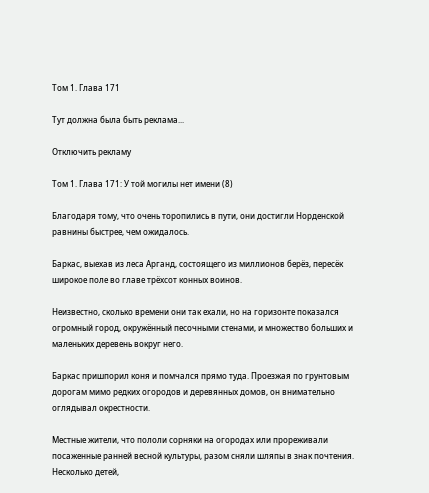Том 1. Глава 171

Тут должна была быть реклама...

Отключить рекламу

Том 1. Глава 171: У той могилы нет имени (8)

Благодаря тому, что очень торопились в пути, они достигли Норденской равнины быстрее, чем ожидалось.

Баркас, выехав из леса Арганд, состоящего из миллионов берёз, пересёк широкое поле во главе трёхсот конных воинов.

Неизвестно, сколько времени они так ехали, но на горизонте показался огромный город, окружённый песочными стенами, и множество больших и маленьких деревень вокруг него.

Баркас пришпорил коня и помчался прямо туда. Проезжая по грунтовым дорогам мимо редких огородов и деревянных домов, он внимательно оглядывал окрестности.

Местные жители, что пололи сорняки на огородах или прореживали посаженные ранней весной культуры, разом сняли шляпы в знак почтения. Несколько детей,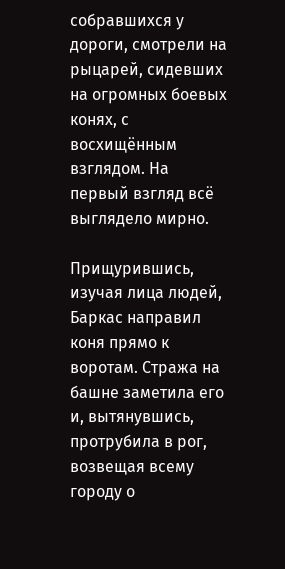собравшихся у дороги, смотрели на рыцарей, сидевших на огромных боевых конях, с восхищённым взглядом. На первый взгляд всё выглядело мирно.

Прищурившись, изучая лица людей, Баркас направил коня прямо к воротам. Стража на башне заметила его и, вытянувшись, протрубила в рог, возвещая всему городу о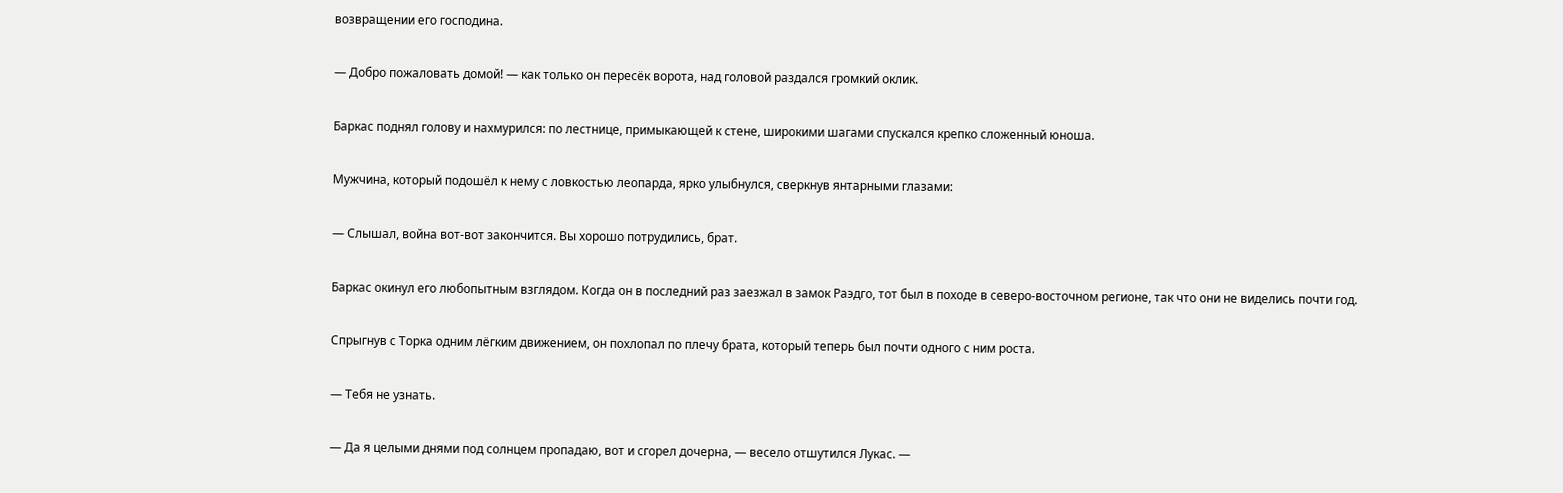возвращении его господина.

— Добро пожаловать домой! — как только он пересёк ворота, над головой раздался громкий оклик.

Баркас поднял голову и нахмурился: по лестнице, примыкающей к стене, широкими шагами спускался крепко сложенный юноша.

Мужчина, который подошёл к нему с ловкостью леопарда, ярко улыбнулся, сверкнув янтарными глазами:

— Слышал, война вот-вот закончится. Вы хорошо потрудились, брат.

Баркас окинул его любопытным взглядом. Когда он в последний раз заезжал в замок Раэдго, тот был в походе в северо-восточном регионе, так что они не виделись почти год.

Спрыгнув с Торка одним лёгким движением, он похлопал по плечу брата, который теперь был почти одного с ним роста.

— Тебя не узнать.

— Да я целыми днями под солнцем пропадаю, вот и сгорел дочерна, — весело отшутился Лукас. —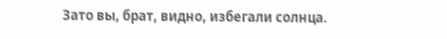Зато вы, брат, видно, избегали солнца.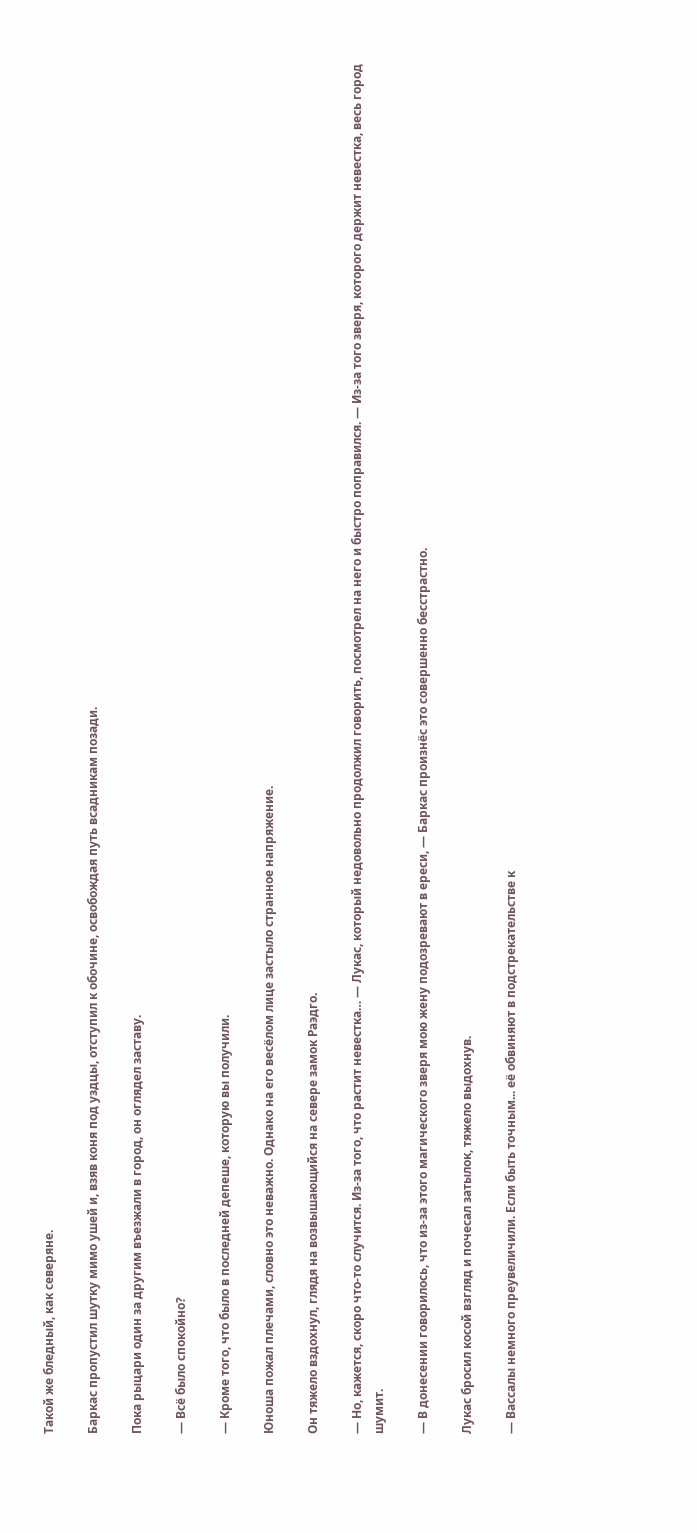Такой же бледный, как северяне.

Баркас пропустил шутку мимо ушей и, взяв коня под уздцы, отступил к обочине, освобождая путь всадникам позади.

Пока рыцари один за другим въезжали в город, он оглядел заставу.

— Всё было спокойно?

— Кроме того, что было в последней депеше, которую вы получили.

Юноша пожал плечами, словно это неважно. Однако на его весёлом лице застыло странное напряжение.

Он тяжело вздохнул, глядя на возвышающийся на севере замок Раэдго.

— Но, кажется, скоро что-то случится. Из-за того, что растит невестка… — Лукас, который недовольно продолжил говорить, посмотрел на него и быстро поправился. — Из-за того зверя, которого держит невестка, весь город шумит.

— В донесении говорилось, что из-за этого магического зверя мою жену подозревают в ереси, — Баркас произнёс это совершенно бесстрастно.

Лукас бросил косой взгляд и почесал затылок, тяжело выдохнув.

— Вассалы немного преувеличили. Если быть точным... её обвиняют в подстрекательстве к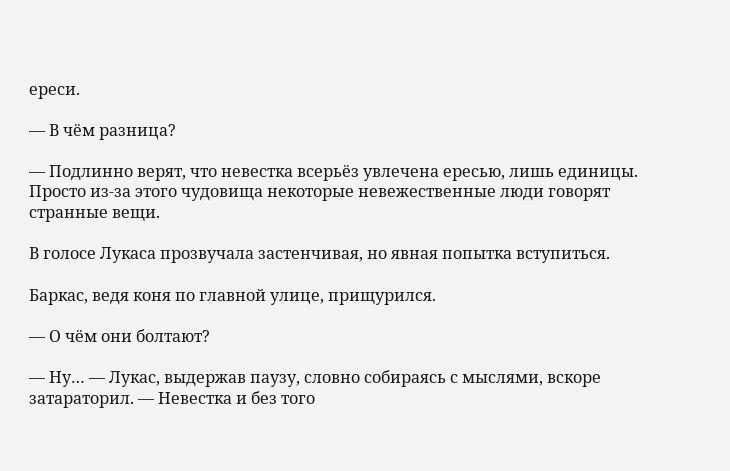ереси.

— В чём разница?

— Подлинно верят, что невестка всерьёз увлечена ересью, лишь единицы. Просто из-за этого чудовища некоторые невежественные люди говорят странные вещи.

В голосе Лукаса прозвучала застенчивая, но явная попытка вступиться.

Баркас, ведя коня по главной улице, прищурился.

— О чём они болтают?

— Ну… — Лукас, выдержав паузу, словно собираясь с мыслями, вскоре затараторил. — Невестка и без того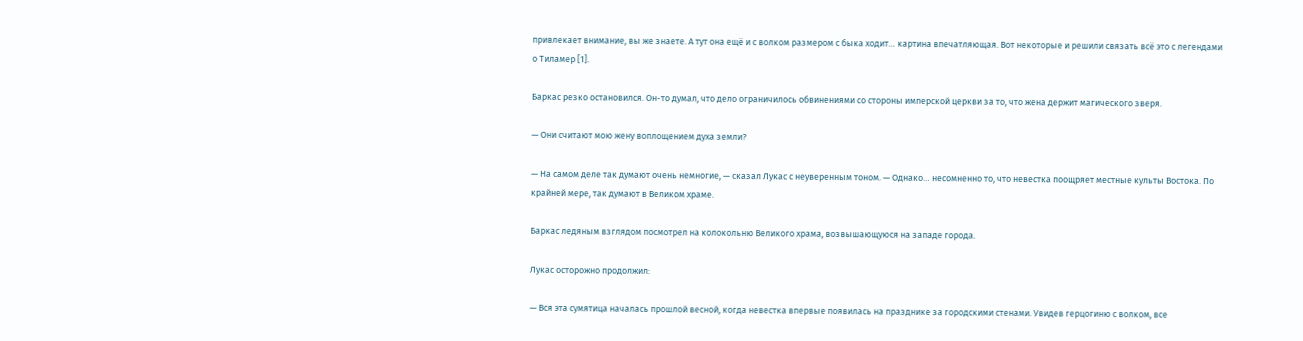привлекает внимание, вы же знаете. А тут она ещё и с волком размером с быка ходит… картина впечатляющая. Вот некоторые и решили связать всё это с легендами о Тиламер [1].

Баркас резко остановился. Он-то думал, что дело ограничилось обвинениями со стороны имперской церкви за то, что жена держит магического зверя.

— Они считают мою жену воплощением духа земли?

— На самом деле так думают очень немногие, — сказал Лукас с неуверенным тоном. — Однако… несомненно то, что невестка поощряет местные культы Востока. По крайней мере, так думают в Великом храме.

Баркас ледяным взглядом посмотрел на колокольню Великого храма, возвышающуюся на западе города.

Лукас осторожно продолжил:

— Вся эта сумятица началась прошлой весной, когда невестка впервые появилась на празднике за городскими стенами. Увидев герцогиню с волком, все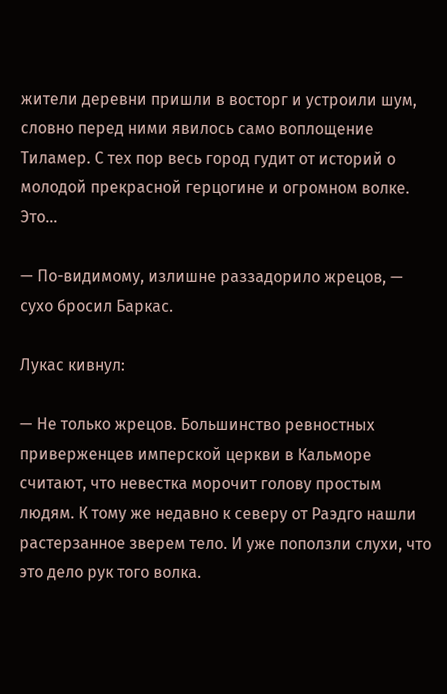жители деревни пришли в восторг и устроили шум, словно перед ними явилось само воплощение Тиламер. С тех пор весь город гудит от историй о молодой прекрасной герцогине и огромном волке. Это…

— По-видимому, излишне раззадорило жрецов, — сухо бросил Баркас.

Лукас кивнул:

— Не только жрецов. Большинство ревностных приверженцев имперской церкви в Кальморе считают, что невестка морочит голову простым людям. К тому же недавно к северу от Раэдго нашли растерзанное зверем тело. И уже поползли слухи, что это дело рук того волка.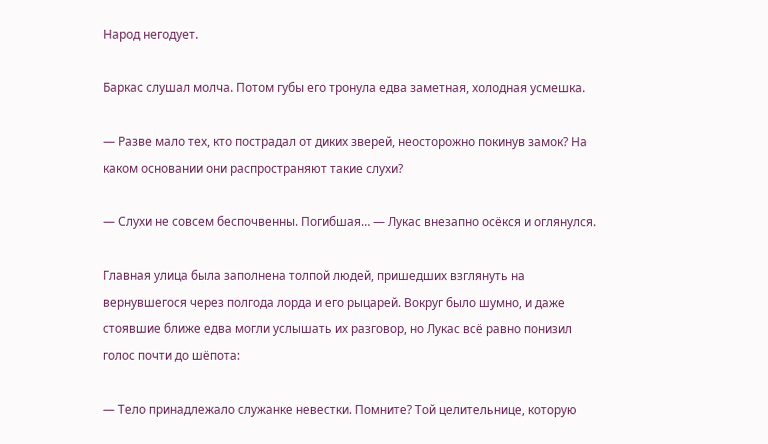Народ негодует.

Баркас слушал молча. Потом губы его тронула едва заметная, холодная усмешка.

— Разве мало тех, кто пострадал от диких зверей, неосторожно покинув замок? На каком основании они распространяют такие слухи?

— Слухи не совсем беспочвенны. Погибшая… — Лукас внезапно осёкся и оглянулся.

Главная улица была заполнена толпой людей, пришедших взглянуть на вернувшегося через полгода лорда и его рыцарей. Вокруг было шумно, и даже стоявшие ближе едва могли услышать их разговор, но Лукас всё равно понизил голос почти до шёпота:

— Тело принадлежало служанке невестки. Помните? Той целительнице, которую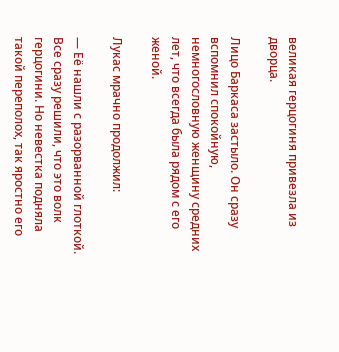великая герцогиня привезла из дворца.

Лицо Баркаса застыло. Он сразу вспомнил спокойную, немногословную женщину средних лет, что всегда была рядом с его женой.

Лукас мрачно продолжил:

— Её нашли с разорванной глоткой. Все сразу решили, что это волк герцогини. Но невестка подняла такой переполох, так яростно его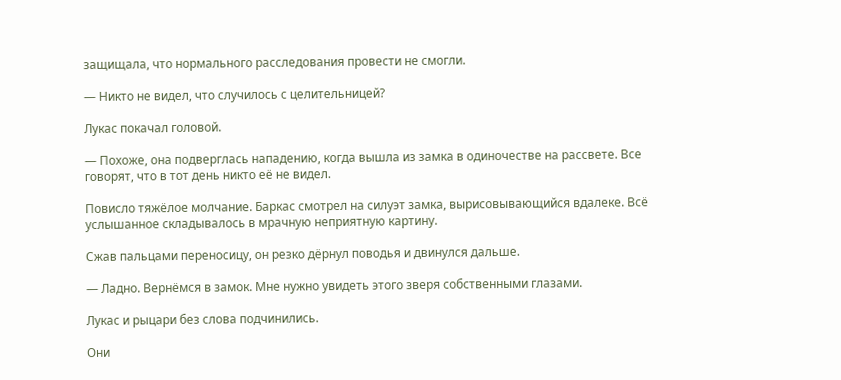защищала, что нормального расследования провести не смогли.

— Никто не видел, что случилось с целительницей?

Лукас покачал головой.

— Похоже, она подверглась нападению, когда вышла из замка в одиночестве на рассвете. Все говорят, что в тот день никто её не видел.

Повисло тяжёлое молчание. Баркас смотрел на силуэт замка, вырисовывающийся вдалеке. Всё услышанное складывалось в мрачную неприятную картину.

Сжав пальцами переносицу, он резко дёрнул поводья и двинулся дальше.

— Ладно. Вернёмся в замок. Мне нужно увидеть этого зверя собственными глазами.

Лукас и рыцари без слова подчинились.

Они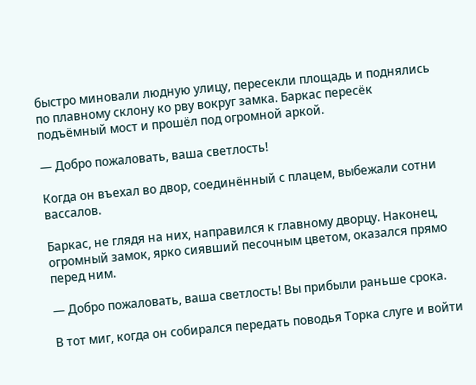быстро миновали людную улицу, пересекли площадь и поднялись по плавному склону ко рву вокруг замка. Баркас пересёк подъёмный мост и прошёл под огромной аркой.

— Добро пожаловать, ваша светлость!

Когда он въехал во двор, соединённый с плацем, выбежали сотни вассалов.

Баркас, не глядя на них, направился к главному дворцу. Наконец, огромный замок, ярко сиявший песочным цветом, оказался прямо перед ним.

— Добро пожаловать, ваша светлость! Вы прибыли раньше срока.

В тот миг, когда он собирался передать поводья Торка слуге и войти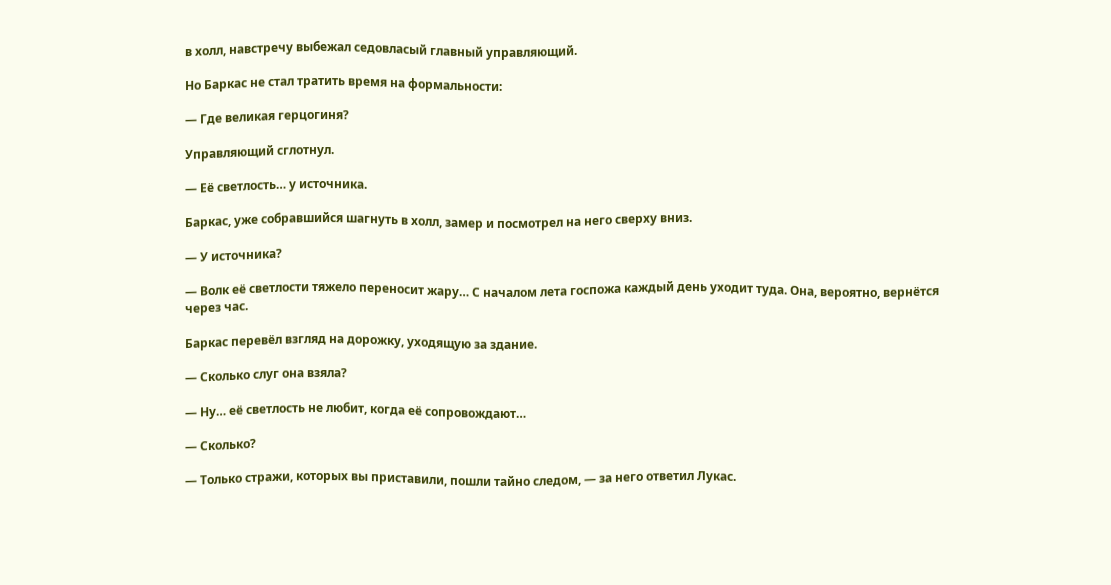в холл, навстречу выбежал седовласый главный управляющий.

Но Баркас не стал тратить время на формальности:

— Где великая герцогиня?

Управляющий сглотнул.

— Её светлость… у источника.

Баркас, уже собравшийся шагнуть в холл, замер и посмотрел на него сверху вниз.

— У источника?

— Волк её светлости тяжело переносит жару… С началом лета госпожа каждый день уходит туда. Она, вероятно, вернётся через час.

Баркас перевёл взгляд на дорожку, уходящую за здание.

— Сколько слуг она взяла?

— Ну… её светлость не любит, когда её сопровождают…

— Сколько?

— Только стражи, которых вы приставили, пошли тайно следом, — за него ответил Лукас.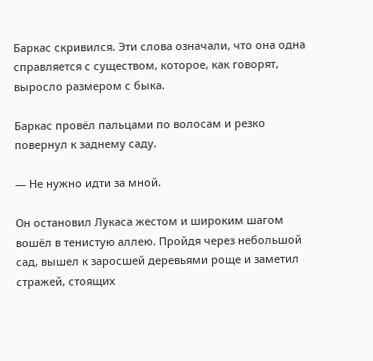Баркас скривился. Эти слова означали, что она одна справляется с существом, которое, как говорят, выросло размером с быка.

Баркас провёл пальцами по волосам и резко повернул к заднему саду.

— Не нужно идти за мной.

Он остановил Лукаса жестом и широким шагом вошёл в тенистую аллею. Пройдя через небольшой сад, вышел к заросшей деревьями роще и заметил стражей, стоящих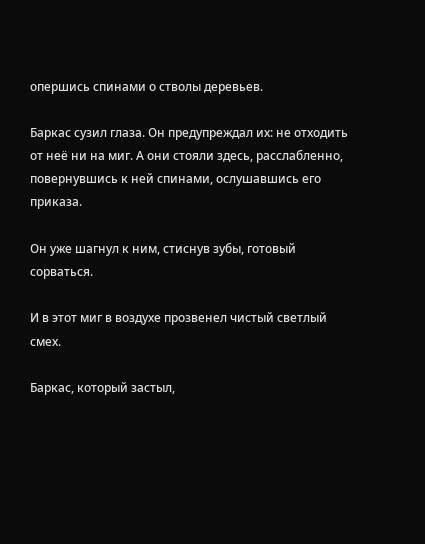опершись спинами о стволы деревьев.

Баркас сузил глаза. Он предупреждал их: не отходить от неё ни на миг. А они стояли здесь, расслабленно, повернувшись к ней спинами, ослушавшись его приказа.

Он уже шагнул к ним, стиснув зубы, готовый сорваться.

И в этот миг в воздухе прозвенел чистый светлый смех.

Баркас, который застыл,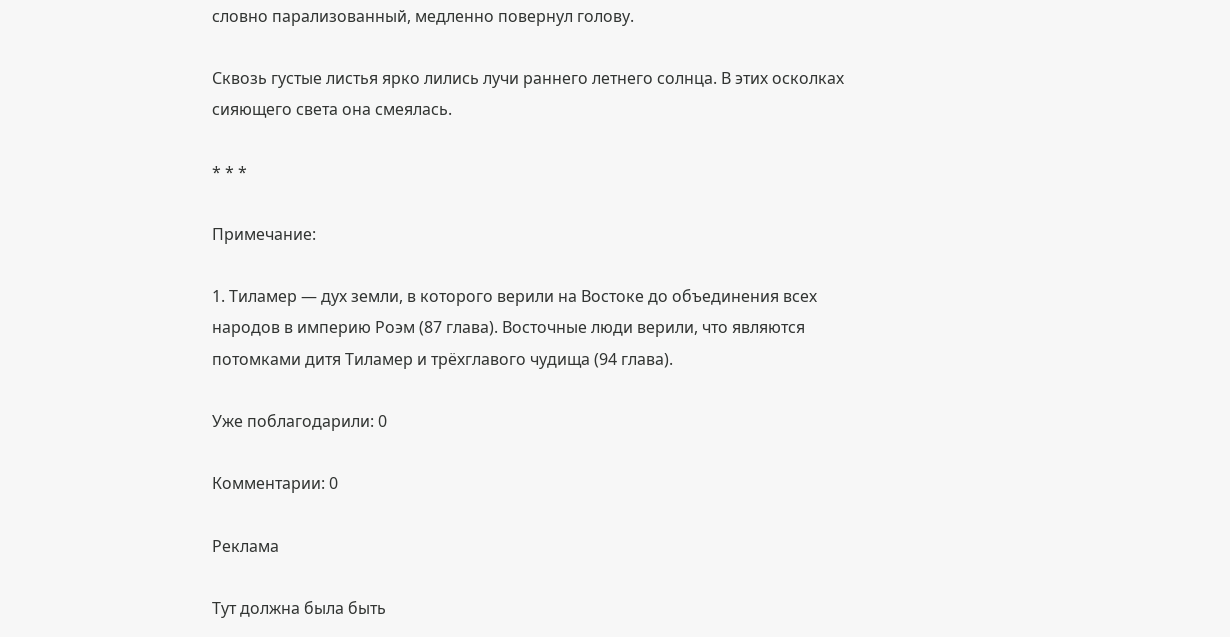словно парализованный, медленно повернул голову.

Сквозь густые листья ярко лились лучи раннего летнего солнца. В этих осколках сияющего света она смеялась.

* * *

Примечание:

1. Тиламер — дух земли, в которого верили на Востоке до объединения всех народов в империю Роэм (87 глава). Восточные люди верили, что являются потомками дитя Тиламер и трёхглавого чудища (94 глава).

Уже поблагодарили: 0

Комментарии: 0

Реклама

Тут должна была быть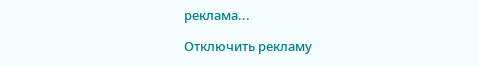реклама...

Отключить рекламу